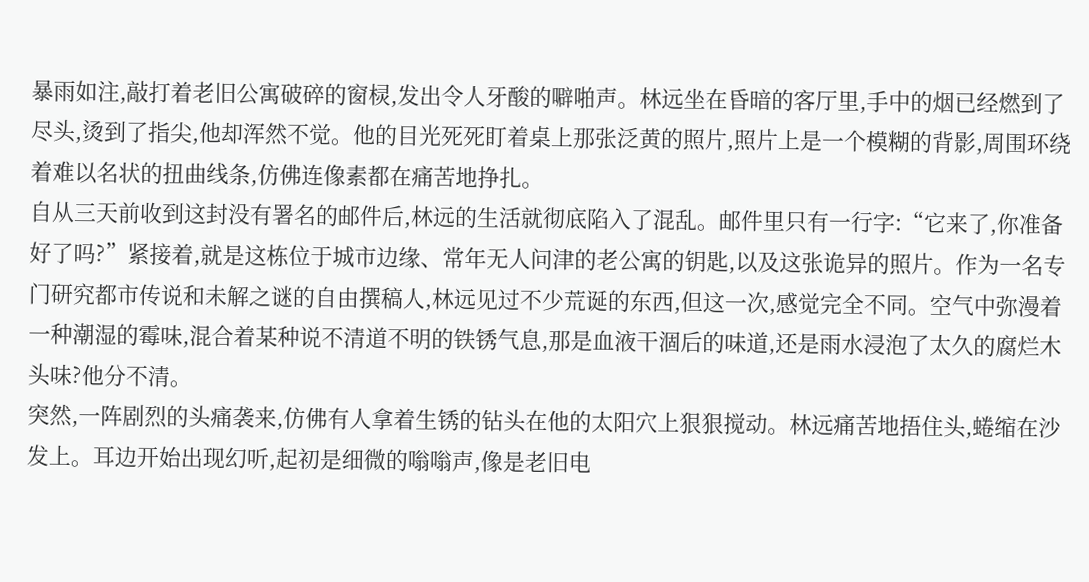暴雨如注,敲打着老旧公寓破碎的窗棂,发出令人牙酸的噼啪声。林远坐在昏暗的客厅里,手中的烟已经燃到了尽头,烫到了指尖,他却浑然不觉。他的目光死死盯着桌上那张泛黄的照片,照片上是一个模糊的背影,周围环绕着难以名状的扭曲线条,仿佛连像素都在痛苦地挣扎。
自从三天前收到这封没有署名的邮件后,林远的生活就彻底陷入了混乱。邮件里只有一行字:“它来了,你准备好了吗?”紧接着,就是这栋位于城市边缘、常年无人问津的老公寓的钥匙,以及这张诡异的照片。作为一名专门研究都市传说和未解之谜的自由撰稿人,林远见过不少荒诞的东西,但这一次,感觉完全不同。空气中弥漫着一种潮湿的霉味,混合着某种说不清道不明的铁锈气息,那是血液干涸后的味道,还是雨水浸泡了太久的腐烂木头味?他分不清。
突然,一阵剧烈的头痛袭来,仿佛有人拿着生锈的钻头在他的太阳穴上狠狠搅动。林远痛苦地捂住头,蜷缩在沙发上。耳边开始出现幻听,起初是细微的嗡嗡声,像是老旧电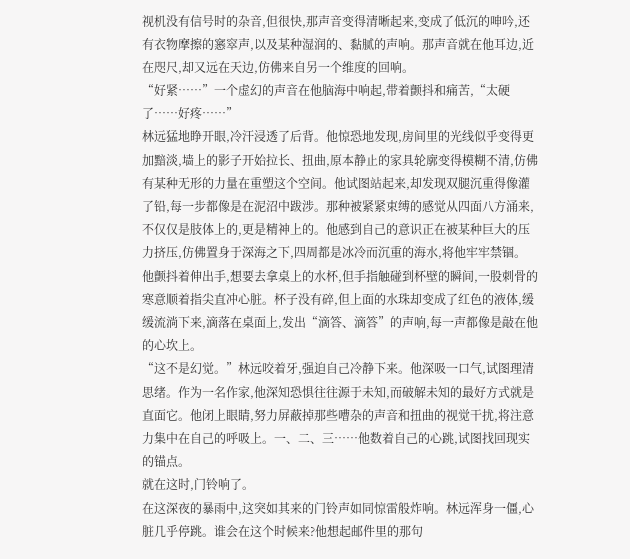视机没有信号时的杂音,但很快,那声音变得清晰起来,变成了低沉的呻吟,还有衣物摩擦的窸窣声,以及某种湿润的、黏腻的声响。那声音就在他耳边,近在咫尺,却又远在天边,仿佛来自另一个维度的回响。
“好紧……”一个虚幻的声音在他脑海中响起,带着颤抖和痛苦,“太硬了……好疼……”
林远猛地睁开眼,冷汗浸透了后背。他惊恐地发现,房间里的光线似乎变得更加黯淡,墙上的影子开始拉长、扭曲,原本静止的家具轮廓变得模糊不清,仿佛有某种无形的力量在重塑这个空间。他试图站起来,却发现双腿沉重得像灌了铅,每一步都像是在泥沼中跋涉。那种被紧紧束缚的感觉从四面八方涌来,不仅仅是肢体上的,更是精神上的。他感到自己的意识正在被某种巨大的压力挤压,仿佛置身于深海之下,四周都是冰冷而沉重的海水,将他牢牢禁锢。
他颤抖着伸出手,想要去拿桌上的水杯,但手指触碰到杯壁的瞬间,一股刺骨的寒意顺着指尖直冲心脏。杯子没有碎,但上面的水珠却变成了红色的液体,缓缓流淌下来,滴落在桌面上,发出“滴答、滴答”的声响,每一声都像是敲在他的心坎上。
“这不是幻觉。”林远咬着牙,强迫自己冷静下来。他深吸一口气,试图理清思绪。作为一名作家,他深知恐惧往往源于未知,而破解未知的最好方式就是直面它。他闭上眼睛,努力屏蔽掉那些嘈杂的声音和扭曲的视觉干扰,将注意力集中在自己的呼吸上。一、二、三……他数着自己的心跳,试图找回现实的锚点。
就在这时,门铃响了。
在这深夜的暴雨中,这突如其来的门铃声如同惊雷般炸响。林远浑身一僵,心脏几乎停跳。谁会在这个时候来?他想起邮件里的那句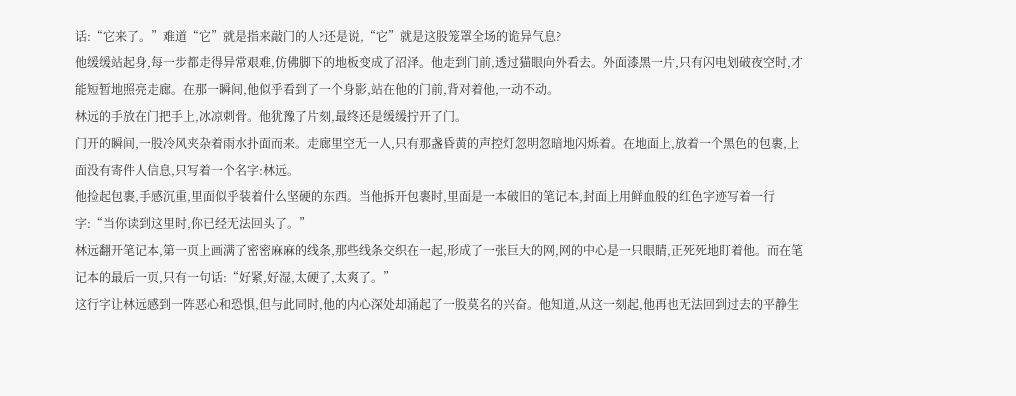话:“它来了。”难道“它”就是指来敲门的人?还是说,“它”就是这股笼罩全场的诡异气息?
他缓缓站起身,每一步都走得异常艰难,仿佛脚下的地板变成了沼泽。他走到门前,透过猫眼向外看去。外面漆黑一片,只有闪电划破夜空时,才能短暂地照亮走廊。在那一瞬间,他似乎看到了一个身影,站在他的门前,背对着他,一动不动。
林远的手放在门把手上,冰凉刺骨。他犹豫了片刻,最终还是缓缓拧开了门。
门开的瞬间,一股冷风夹杂着雨水扑面而来。走廊里空无一人,只有那盏昏黄的声控灯忽明忽暗地闪烁着。在地面上,放着一个黑色的包裹,上面没有寄件人信息,只写着一个名字:林远。
他捡起包裹,手感沉重,里面似乎装着什么坚硬的东西。当他拆开包裹时,里面是一本破旧的笔记本,封面上用鲜血般的红色字迹写着一行字:“当你读到这里时,你已经无法回头了。”
林远翻开笔记本,第一页上画满了密密麻麻的线条,那些线条交织在一起,形成了一张巨大的网,网的中心是一只眼睛,正死死地盯着他。而在笔记本的最后一页,只有一句话:“好紧,好湿,太硬了,太爽了。”
这行字让林远感到一阵恶心和恐惧,但与此同时,他的内心深处却涌起了一股莫名的兴奋。他知道,从这一刻起,他再也无法回到过去的平静生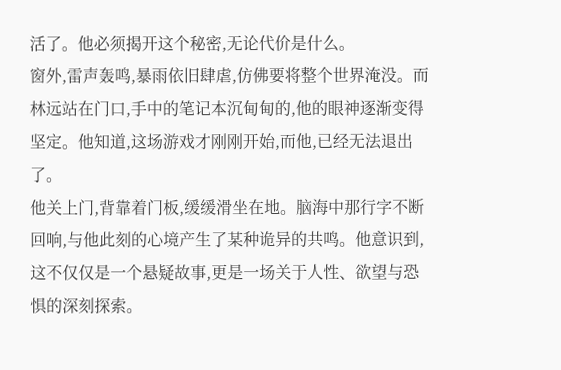活了。他必须揭开这个秘密,无论代价是什么。
窗外,雷声轰鸣,暴雨依旧肆虐,仿佛要将整个世界淹没。而林远站在门口,手中的笔记本沉甸甸的,他的眼神逐渐变得坚定。他知道,这场游戏才刚刚开始,而他,已经无法退出了。
他关上门,背靠着门板,缓缓滑坐在地。脑海中那行字不断回响,与他此刻的心境产生了某种诡异的共鸣。他意识到,这不仅仅是一个悬疑故事,更是一场关于人性、欲望与恐惧的深刻探索。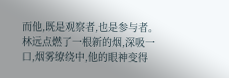而他,既是观察者,也是参与者。
林远点燃了一根新的烟,深吸一口,烟雾缭绕中,他的眼神变得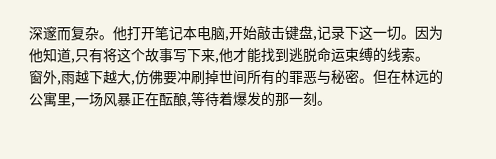深邃而复杂。他打开笔记本电脑,开始敲击键盘,记录下这一切。因为他知道,只有将这个故事写下来,他才能找到逃脱命运束缚的线索。
窗外,雨越下越大,仿佛要冲刷掉世间所有的罪恶与秘密。但在林远的公寓里,一场风暴正在酝酿,等待着爆发的那一刻。